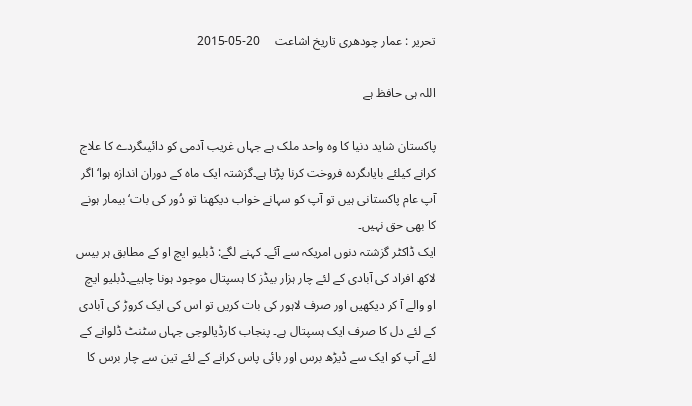تحریر : عمار چودھری تاریخ اشاعت     20-05-2015

اللہ ہی حافظ ہے

پاکستان شاید دنیا کا وہ واحد ملک ہے جہاں غریب آدمی کو دائیںگردے کا علاج کرانے کیلئے بایاںگردہ فروخت کرنا پڑتا ہے۔گزشتہ ایک ماہ کے دوران اندازہ ہوا‘ اگر آپ عام پاکستانی ہیں تو آپ کو سہانے خواب دیکھنا تو دُور کی بات‘بیمار ہونے کا بھی حق نہیں۔
ایک ڈاکٹر گزشتہ دنوں امریکہ سے آئے۔ کہنے لگے: ڈبلیو ایچ او کے مطابق ہر بیس لاکھ افراد کی آبادی کے لئے چار ہزار بیڈز کا ہسپتال موجود ہونا چاہیے۔ڈبلیو ایچ او والے آ کر دیکھیں اور صرف لاہور کی بات کریں تو اس کی ایک کروڑ کی آبادی کے لئے دل کا صرف ایک ہسپتال ہے۔ پنجاب کارڈیالوجی جہاں سٹنٹ ڈلوانے کے لئے آپ کو ایک سے ڈیڑھ برس اور بائی پاس کرانے کے لئے تین سے چار برس کا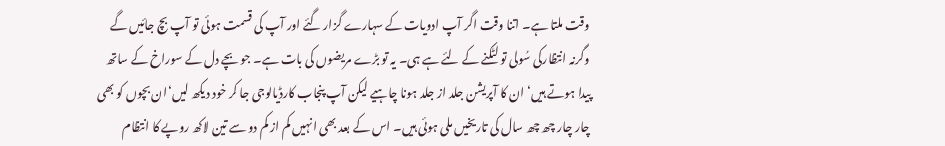وقت ملتا ہے۔ اتنا وقت اگر آپ ادویات کے سہارے گزار گئے اور آپ کی قسمت ہوئی تو آپ بچ جائیں گے وگرنہ انتظارکی سُولی تو لٹکنے کے لئے ہے ہی۔ یہ تو بڑے مریضوں کی بات ہے۔ جو بچے دل کے سوراخ کے ساتھ پیدا ہوتے ہیں‘ ان کا آپریشن جلد از جلد ہونا چاہیے لیکن آپ پنجاب کارڈیالوجی جا کر خود دیکھ لیں‘ان بچوں کو بھی چار چار چھ چھ سال کی تاریخیں ملی ہوئی ہیں۔ اس کے بعد بھی انہیں کم از کم دو سے تین لاکھ روپے کا انتظام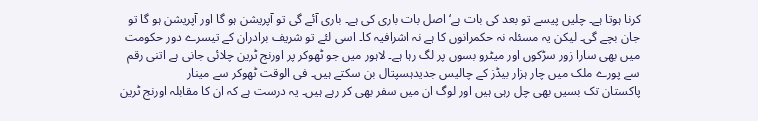کرنا ہوتا ہے۔ چلیں پیسے تو بعد کی بات ہے‘ اصل بات باری کی ہے۔ باری آئے گی تو آپریشن ہو گا اور آپریشن ہو گا تو جان بچے گی۔ لیکن یہ مسئلہ نہ حکمرانوں کا ہے نہ اشرافیہ کا۔ اسی لئے تو شریف برادران کے تیسرے دور حکومت میں بھی سارا زور سڑکوں اور میٹرو بسوں پر لگ رہا ہے۔ لاہور میں جو ٹھوکر پر اورنج ٹرین چلائی جانی ہے اتنی رقم سے پورے ملک میں چار ہزار بیڈز کے چالیس جدیدہسپتال بن سکتے ہیں۔ فی الوقت ٹھوکر سے مینار
پاکستان تک بسیں بھی چل رہی ہیں اور لوگ ان میں سفر بھی کر رہے ہیں۔ یہ درست ہے کہ ان کا مقابلہ اورنج ٹرین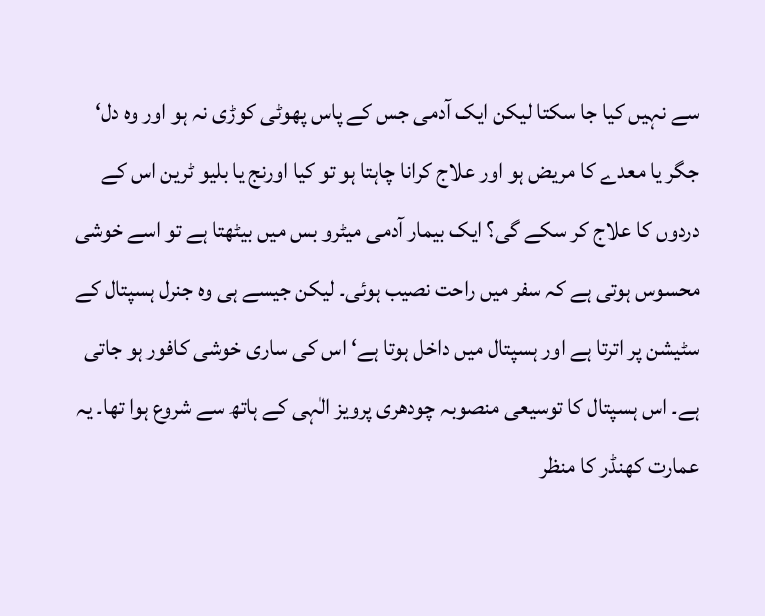سے نہیں کیا جا سکتا لیکن ایک آدمی جس کے پاس پھوٹی کوڑی نہ ہو اور وہ دل‘ جگر یا معدے کا مریض ہو اور علاج کرانا چاہتا ہو تو کیا اورنج یا بلیو ٹرین اس کے دردوں کا علاج کر سکے گی؟ ایک بیمار آدمی میٹرو بس میں بیٹھتا ہے تو اسے خوشی محسوس ہوتی ہے کہ سفر میں راحت نصیب ہوئی۔ لیکن جیسے ہی وہ جنرل ہسپتال کے سٹیشن پر اترتا ہے اور ہسپتال میں داخل ہوتا ہے‘ اس کی ساری خوشی کافور ہو جاتی ہے۔ اس ہسپتال کا توسیعی منصوبہ چودھری پرویز الٰہی کے ہاتھ سے شروع ہوا تھا۔ یہ عمارت کھنڈر کا منظر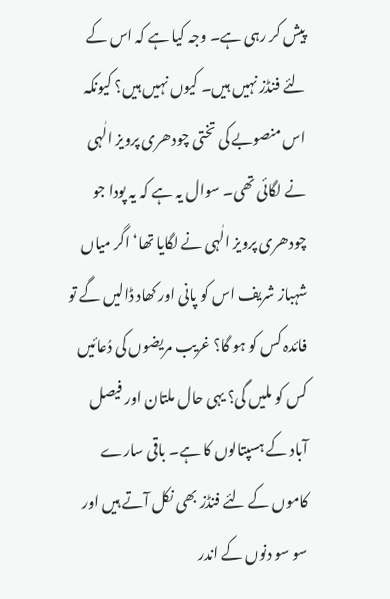پیش کر رہی ہے۔ وجہ کیا ہے کہ اس کے لئے فنڈز نہیں ہیں۔ کیوں نہیں ہیں؟ کیونکہ اس منصوبے کی تختی چودھری پرویز الٰہی نے لگائی تھی۔ سوال یہ ہے کہ یہ پودا جو چودھری پرویز الٰہی نے لگایا تھا‘ اگر میاں شہباز شریف اس کو پانی اور کھاد ڈالیں گے تو فائدہ کس کو ہو گا؟ غریب مریضوں کی دُعائیں کس کو ملیں گی؟ یہی حال ملتان اور فیصل آباد کے ہسپتالوں کا ہے۔ باقی سارے کاموں کے لئے فنڈز بھی نکل آتے ہیں اور سو سو دنوں کے اندر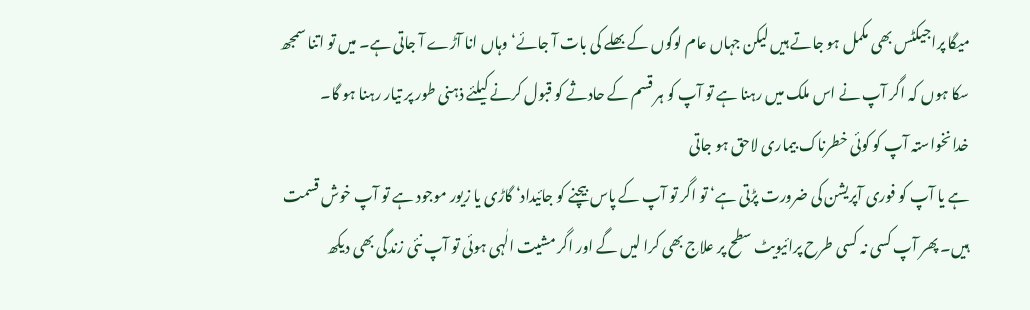میگا پراجیکٹس بھی مکمل ہو جاتے ہیں لیکن جہاں عام لوگوں کے بھلے کی بات آ جائے‘ وہاں انا آڑے آ جاتی ہے۔ میں تو اتنا سمجھ سکا ہوں کہ اگر آپ نے اس ملک میں رہنا ہے تو آپ کو ہر قسم کے حادثے کو قبول کرنے کیلئے ذہنی طور پر تیار رہنا ہو گا۔ خدانخواستہ آپ کو کوئی خطرناک بیماری لاحق ہو جاتی
ہے یا آپ کو فوری آپریشن کی ضرورت پڑتی ہے‘ تو اگر تو آپ کے پاس بیچنے کو جائیداد‘ گاڑی یا زیور موجود ہے تو آپ خوش قسمت ہیں۔ پھر آپ کسی نہ کسی طرح پرائیویٹ سطح پر علاج بھی کرا لیں گے اور اگر مشیت الٰہی ہوئی تو آپ نئی زندگی بھی دیکھ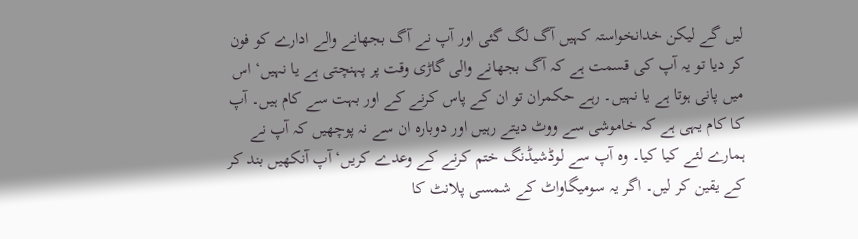لیں گے لیکن خدانخواستہ کہیں آگ لگ گئی اور آپ نے آگ بجھانے والے ادارے کو فون کر دیا تو یہ آپ کی قسمت ہے کہ آگ بجھانے والی گاڑی وقت پر پہنچتی ہے یا نہیں‘ اس میں پانی ہوتا ہے یا نہیں۔ رہے حکمران تو ان کے پاس کرنے کے اور بہت سے کام ہیں۔ آپ کا کام یہی ہے کہ خاموشی سے ووٹ دیتے رہیں اور دوبارہ ان سے نہ پوچھیں کہ آپ نے ہمارے لئے کیا کیا۔ وہ آپ سے لوڈشیڈنگ ختم کرنے کے وعدے کریں‘ آپ آنکھیں بند کر کے یقین کر لیں۔ اگر یہ سومیگاواٹ کے شمسی پلانٹ کا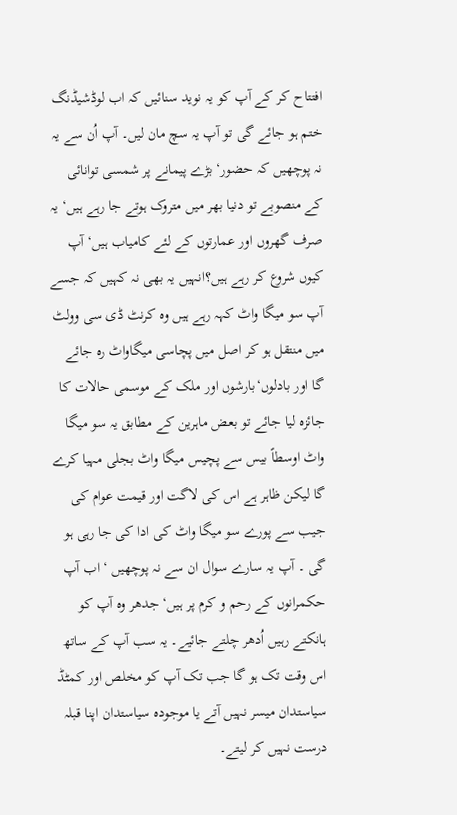افتتاح کر کے آپ کو یہ نوید سنائیں کہ اب لوڈشیڈنگ ختم ہو جائے گی تو آپ یہ سچ مان لیں۔ آپ اُن سے یہ نہ پوچھیں کہ حضور‘ بڑے پیمانے پر شمسی توانائی کے منصوبے تو دنیا بھر میں متروک ہوتے جا رہے ہیں‘ یہ صرف گھروں اور عمارتوں کے لئے کامیاب ہیں‘ آپ کیوں شروع کر رہے ہیں؟انہیں یہ بھی نہ کہیں کہ جسے آپ سو میگا واٹ کہہ رہے ہیں وہ کرنٹ ڈی سی وولٹ میں منتقل ہو کر اصل میں پچاسی میگاواٹ رہ جائے گا اور بادلوں‘بارشوں اور ملک کے موسمی حالات کا جائزہ لیا جائے تو بعض ماہرین کے مطابق یہ سو میگا واٹ اوسطاً بیس سے پچیس میگا واٹ بجلی مہیا کرے گا لیکن ظاہر ہے اس کی لاگت اور قیمت عوام کی جیب سے پورے سو میگا واٹ کی ادا کی جا رہی ہو گی ۔ آپ یہ سارے سوال ان سے نہ پوچھیں ‘ اب آپ حکمرانوں کے رحم و کرم پر ہیں‘ جدھر وہ آپ کو ہانکتے رہیں اُدھر چلتے جائیے۔ یہ سب آپ کے ساتھ اس وقت تک ہو گا جب تک آپ کو مخلص اور کمٹڈ سیاستدان میسر نہیں آتے یا موجودہ سیاستدان اپنا قبلہ درست نہیں کر لیتے۔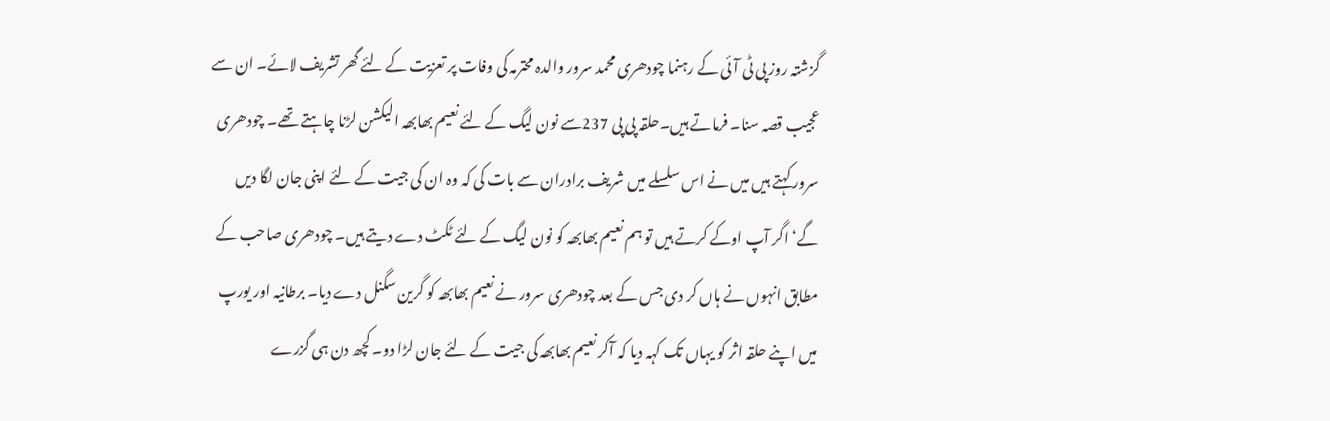گزشتہ روز پی ٹی آئی کے رہنما چودھری محمد سرور والدہ محترمہ کی وفات پر تعزیت کے لئے گھر تشریف لائے۔ ان سے عجیب قصہ سنا۔ فرماتے ہیں۔حلقہ پی پی 237سے نون لیگ کے لئے نعیم بھابھہ الیکشن لڑنا چاہتے تھے۔ چودھری سرور کہتے ہیں میں نے اس سلسلے میں شریف برادران سے بات کی کہ وہ ان کی جیت کے لئے اپنی جان لگا دیں گے‘ اگر آپ اوکے کرتے ہیں تو ہم نعیم بھابھہ کو نون لیگ کے لئے ٹکٹ دے دیتے ہیں۔ چودھری صاحب کے مطابق انہوں نے ہاں کر دی جس کے بعد چودھری سرور نے نعیم بھابھہ کو گرین سگنل دے دیا۔ برطانیہ اور یورپ میں اپنے حلقہ اثر کو یہاں تک کہہ دیا کہ آکر نعیم بھابھہ کی جیت کے لئے جان لڑا دو۔ کچھ دن ہی گزرے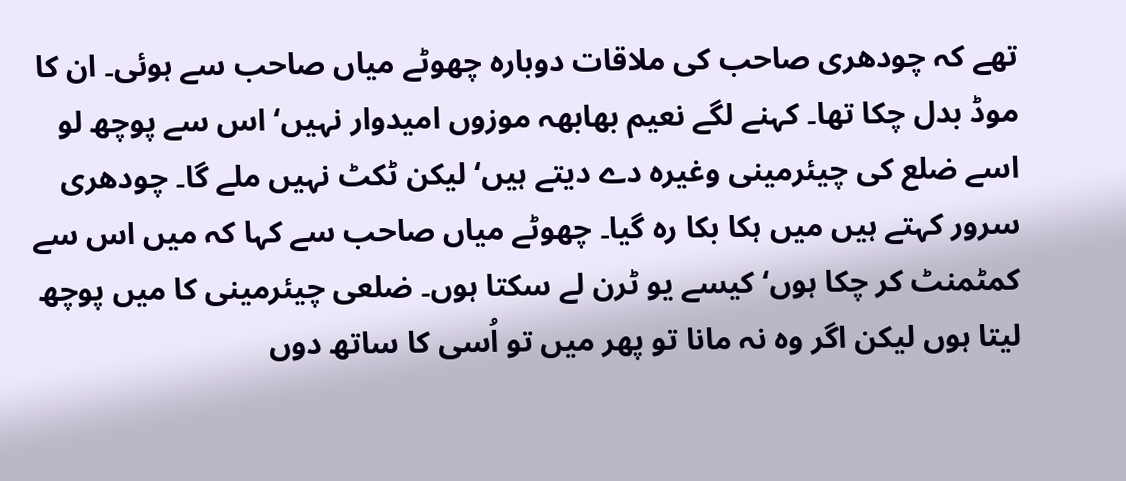تھے کہ چودھری صاحب کی ملاقات دوبارہ چھوٹے میاں صاحب سے ہوئی۔ ان کا موڈ بدل چکا تھا۔ کہنے لگے نعیم بھابھہ موزوں امیدوار نہیں‘ اس سے پوچھ لو اسے ضلع کی چیئرمینی وغیرہ دے دیتے ہیں‘ لیکن ٹکٹ نہیں ملے گا۔ چودھری سرور کہتے ہیں میں ہکا بکا رہ گیا۔ چھوٹے میاں صاحب سے کہا کہ میں اس سے کمٹمنٹ کر چکا ہوں‘ کیسے یو ٹرن لے سکتا ہوں۔ ضلعی چیئرمینی کا میں پوچھ لیتا ہوں لیکن اگر وہ نہ مانا تو پھر میں تو اُسی کا ساتھ دوں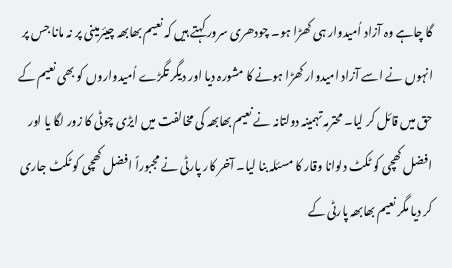گا چاہے وہ آزاد اُمیدوار ہی کھڑا ہو۔ چودھری سرور کہتے ہیں کہ نعیم بھابھہ چیئرمینی پر نہ مانا جس پر انہوں نے اسے آزاد امیدوار کھڑا ہونے کا مشورہ دیا اور دیگر تگڑے اُمیدواروں کو بھی نعیم کے حق میں قائل کر لیا۔ محترمہ تہمینہ دولتانہ نے نعیم بھابھہ کی مخالفت میں ایڑی چوٹی کا زور لگا یا اور افضل کھچی کو ٹکٹ دلوانا وقار کا مسئلہ بنا لیا۔ آخر کار پارٹی نے مجبوراً افضل کھچی کو ٹکٹ جاری کر دیا مگر نعیم بھابھہ پارٹی کے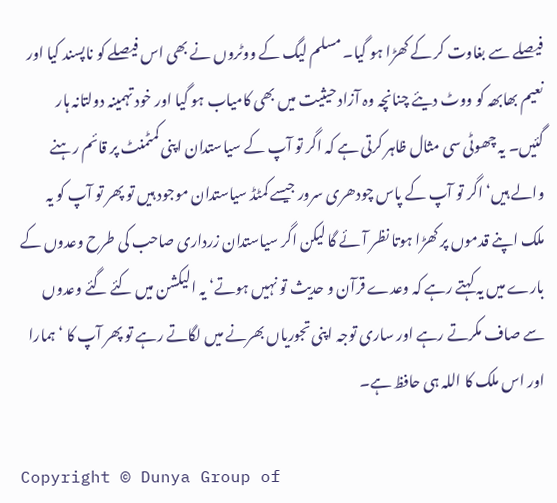فیصلے سے بغاوت کر کے کھڑا ہو گیا۔ مسلم لیگ کے ووٹروں نے بھی اس فیصلے کو ناپسند کیا اور نعیم بھابھہ کو ووٹ دیئے چنانچہ وہ آزاد حیثیت میں بھی کامیاب ہو گیا اور خود تہمینہ دولتانہ ہار گئیں۔ یہ چھوٹی سی مثال ظاہر کرتی ہے کہ اگر تو آپ کے سیاستدان اپنی کمٹمنٹ پر قائم رہنے والے ہیں‘ اگر تو آپ کے پاس چودھری سرور جیسے کمٹڈ سیاستدان موجود ہیں تو پھر تو آپ کو یہ ملک اپنے قدموں پر کھڑا ہوتا نظر آئے گا لیکن اگر سیاستدان زرداری صاحب کی طرح وعدوں کے بارے میں یہ کہتے رہے کہ وعدے قرآن و حدیث تو نہیں ہوتے‘ یہ الیکشن میں کئے گئے وعدوں سے صاف مکرتے رہے اور ساری توجہ اپنی تجوریاں بھرنے میں لگاتے رہے تو پھر آپ کا ‘ ہمارا اور اس ملک کا اللہ ہی حافظ ہے۔

Copyright © Dunya Group of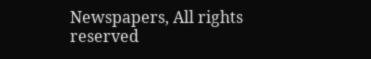Newspapers, All rights reserved